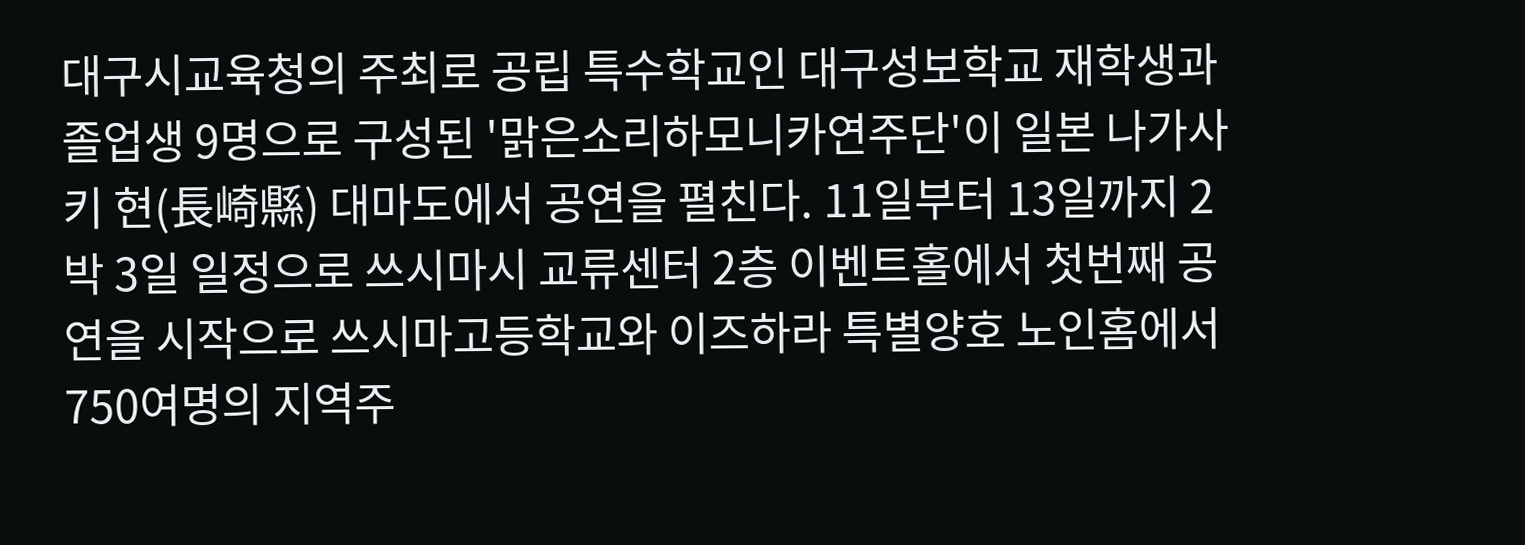대구시교육청의 주최로 공립 특수학교인 대구성보학교 재학생과 졸업생 9명으로 구성된 '맑은소리하모니카연주단'이 일본 나가사키 현(長崎縣) 대마도에서 공연을 펼친다. 11일부터 13일까지 2박 3일 일정으로 쓰시마시 교류센터 2층 이벤트홀에서 첫번째 공연을 시작으로 쓰시마고등학교와 이즈하라 특별양호 노인홈에서 750여명의 지역주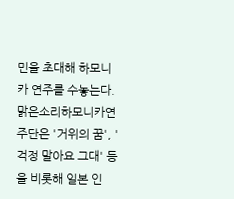민을 초대해 하모니카 연주를 수놓는다. 맑은소리하모니카연주단은 '거위의 꿈', '걱정 말아요 그대' 등을 비롯해 일본 인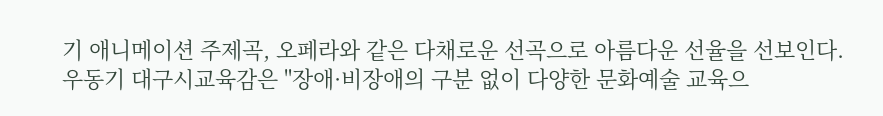기 애니메이션 주제곡, 오페라와 같은 다채로운 선곡으로 아름다운 선율을 선보인다. 우동기 대구시교육감은 "장애·비장애의 구분 없이 다양한 문화예술 교육으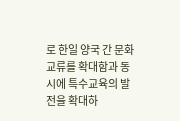로 한일 양국 간 문화 교류를 확대함과 동시에 특수교육의 발전을 확대하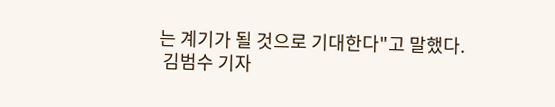는 계기가 될 것으로 기대한다"고 말했다.
 김범수 기자